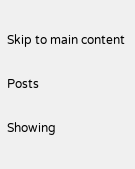Skip to main content

Posts

Showing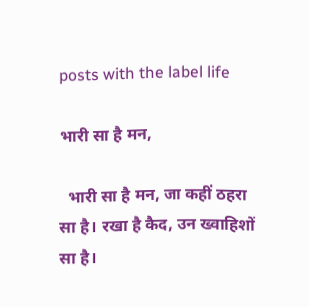posts with the label life

भारी सा है मन,

  भारी सा है मन, जा कहीं ठहरा सा है। रखा है कैद, उन ख्वाहिशों सा है।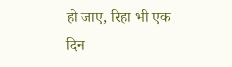हो जाए, रिहा भी एक दिन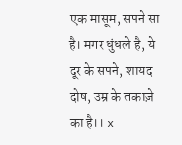एक मासूम, सपने सा है। मगर धुंधले है, ये दूर के सपने, शायद दोष, उम्र के तकाज़े का है।। x